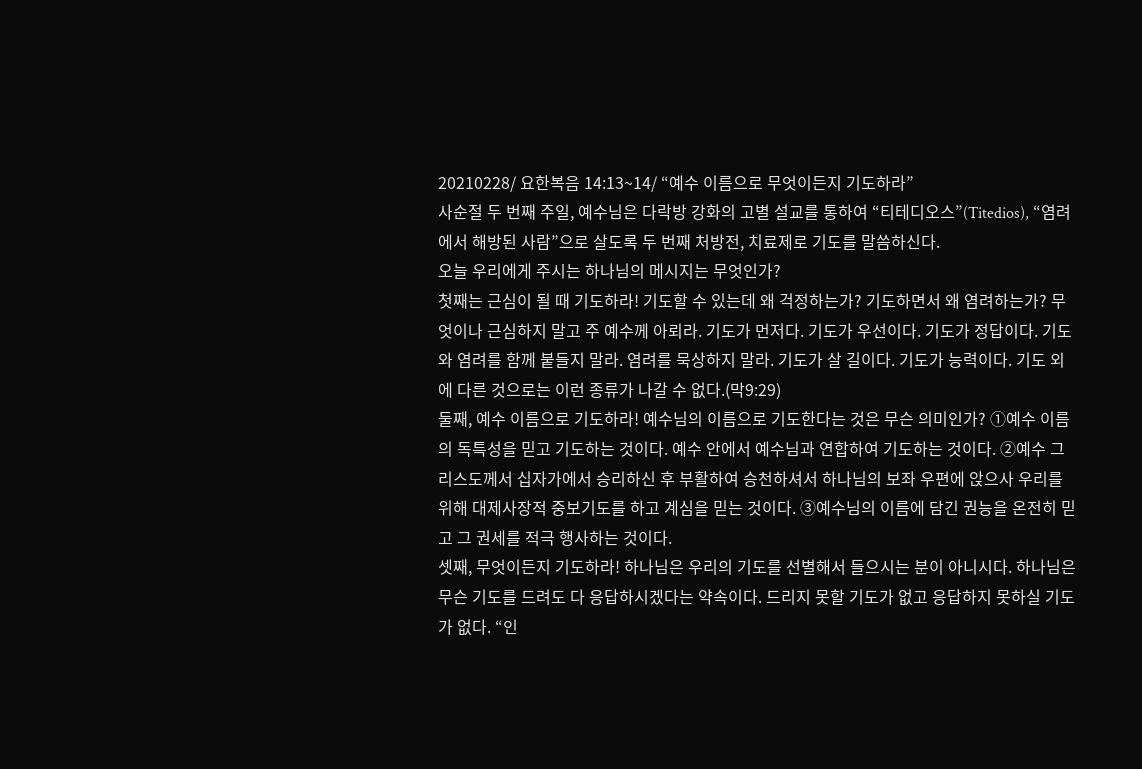20210228/ 요한복음 14:13~14/ “예수 이름으로 무엇이든지 기도하라”
사순절 두 번째 주일, 예수님은 다락방 강화의 고별 설교를 통하여 “티테디오스”(Titedios), “염려에서 해방된 사람”으로 살도록 두 번째 처방전, 치료제로 기도를 말씀하신다.
오늘 우리에게 주시는 하나님의 메시지는 무엇인가?
첫째는 근심이 될 때 기도하라! 기도할 수 있는데 왜 걱정하는가? 기도하면서 왜 염려하는가? 무엇이나 근심하지 말고 주 예수께 아뢰라. 기도가 먼저다. 기도가 우선이다. 기도가 정답이다. 기도와 염려를 함께 붙들지 말라. 염려를 묵상하지 말라. 기도가 살 길이다. 기도가 능력이다. 기도 외에 다른 것으로는 이런 종류가 나갈 수 없다.(막9:29)
둘째, 예수 이름으로 기도하라! 예수님의 이름으로 기도한다는 것은 무슨 의미인가? ①예수 이름의 독특성을 믿고 기도하는 것이다. 예수 안에서 예수님과 연합하여 기도하는 것이다. ②예수 그리스도께서 십자가에서 승리하신 후 부활하여 승천하셔서 하나님의 보좌 우편에 앉으사 우리를 위해 대제사장적 중보기도를 하고 계심을 믿는 것이다. ③예수님의 이름에 담긴 권능을 온전히 믿고 그 권세를 적극 행사하는 것이다.
셋째, 무엇이든지 기도하라! 하나님은 우리의 기도를 선별해서 들으시는 분이 아니시다. 하나님은 무슨 기도를 드려도 다 응답하시겠다는 약속이다. 드리지 못할 기도가 없고 응답하지 못하실 기도가 없다. “인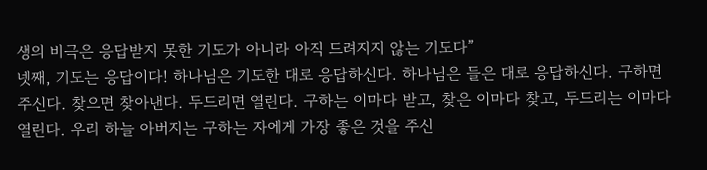생의 비극은 응답받지 못한 기도가 아니라 아직 드려지지 않는 기도다”
넷째, 기도는 응답이다! 하나님은 기도한 대로 응답하신다. 하나님은 들은 대로 응답하신다. 구하면 주신다. 찾으면 찾아낸다. 두드리면 열린다. 구하는 이마다 받고, 찾은 이마다 찾고, 두드리는 이마다 열린다. 우리 하늘 아버지는 구하는 자에게 가장 좋은 것을 주신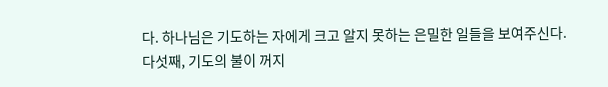다. 하나님은 기도하는 자에게 크고 알지 못하는 은밀한 일들을 보여주신다.
다섯째, 기도의 불이 꺼지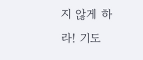지 않게 하라! 기도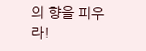의 향을 피우라!